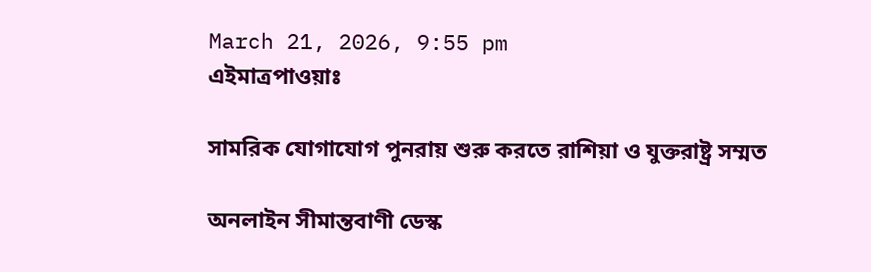March 21, 2026, 9:55 pm
এইমাত্রপাওয়াঃ

সামরিক যোগাযোগ পুনরায় শুরু করতে রাশিয়া ও যুক্তরাষ্ট্র সম্মত

অনলাইন সীমান্তবাণী ডেস্ক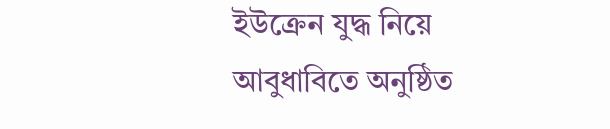ইউক্রেন যুদ্ধ নিয়ে আবুধাবিতে অনুষ্ঠিত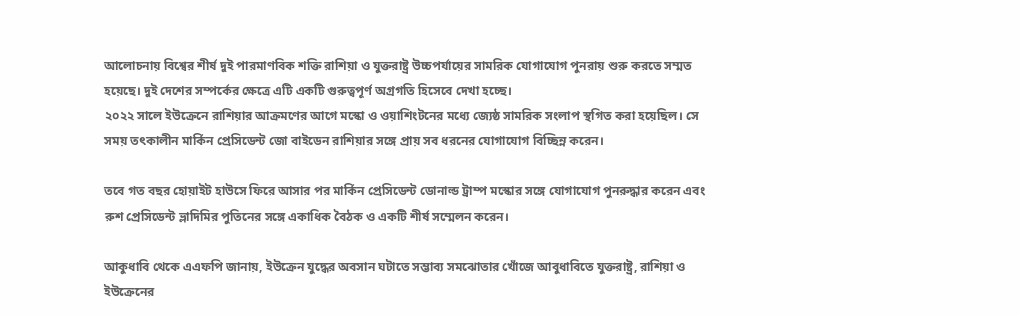আলোচনায় বিশ্বের শীর্ষ দুই পারমাণবিক শক্তি রাশিয়া ও যুক্তরাষ্ট্র উচ্চপর্যায়ের সামরিক যোগাযোগ পুনরায় শুরু করতে সম্মত হয়েছে। দুই দেশের সম্পর্কের ক্ষেত্রে এটি একটি গুরুত্বপূর্ণ অগ্রগতি হিসেবে দেখা হচ্ছে।
২০২২ সালে ইউক্রেনে রাশিয়ার আক্রমণের আগে মস্কো ও ওয়াশিংটনের মধ্যে জ্যেষ্ঠ সামরিক সংলাপ স্থগিত করা হয়েছিল। সে সময় তৎকালীন মার্কিন প্রেসিডেন্ট জো বাইডেন রাশিয়ার সঙ্গে প্রায় সব ধরনের যোগাযোগ বিচ্ছিন্ন করেন।

তবে গত বছর হোয়াইট হাউসে ফিরে আসার পর মার্কিন প্রেসিডেন্ট ডোনাল্ড ট্রাম্প মস্কোর সঙ্গে যোগাযোগ পুনরুদ্ধার করেন এবং রুশ প্রেসিডেন্ট ভ্লাদিমির পুতিনের সঙ্গে একাধিক বৈঠক ও একটি শীর্ষ সম্মেলন করেন।

আকুধাবি থেকে এএফপি জানায়, ইউক্রেন যুদ্ধের অবসান ঘটাতে সম্ভাব্য সমঝোতার খোঁজে আবুধাবিতে যুক্তরাষ্ট্র, রাশিয়া ও ইউক্রেনের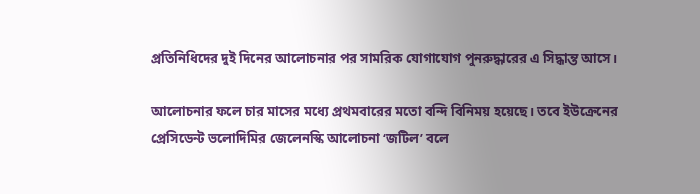প্রতিনিধিদের দুই দিনের আলোচনার পর সামরিক যোগাযোগ পুনরুদ্ধারের এ সিদ্ধান্ত আসে।

আলোচনার ফলে চার মাসের মধ্যে প্রথমবারের মতো বন্দি বিনিময় হয়েছে। তবে ইউক্রেনের প্রেসিডেন্ট ভলোদিমির জেলেনস্কি আলোচনা ‘জটিল’ বলে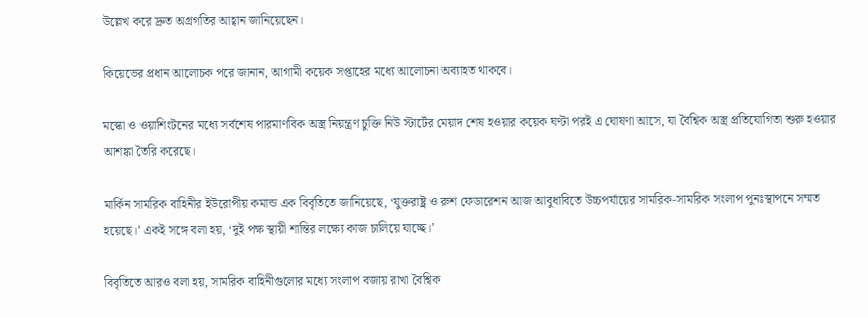উল্লেখ করে দ্রুত অগ্রগতির আহ্বান জানিয়েছেন।

কিয়েভের প্রধান আলোচক পরে জানান, আগামী কয়েক সপ্তাহের মধ্যে আলোচনা অব্যাহত থাকবে।

মস্কো ও ওয়াশিংটনের মধ্যে সর্বশেষ পারমাণবিক অস্ত্র নিয়ন্ত্রণ চুক্তি নিউ স্টার্টের মেয়াদ শেষ হওয়ার কয়েক ঘণ্টা পরই এ ঘোষণা আসে, যা বৈশ্বিক অস্ত্র প্রতিযোগিতা শুরু হওয়ার আশঙ্কা তৈরি করেছে।

মার্কিন সামরিক বাহিনীর ইউরোপীয় কমান্ড এক বিবৃতিতে জানিয়েছে, ‘যুক্তরাষ্ট্র ও রুশ ফেডারেশন আজ আবুধাবিতে উচ্চপর্যায়ের সামরিক-সামরিক সংলাপ পুনঃস্থাপনে সম্মত হয়েছে।’ একই সঙ্গে বলা হয়, ‘দুই পক্ষ স্থায়ী শান্তির লক্ষ্যে কাজ চালিয়ে যাচ্ছে।’

বিবৃতিতে আরও বলা হয়, সামরিক বাহিনীগুলোর মধ্যে সংলাপ বজায় রাখা বৈশ্বিক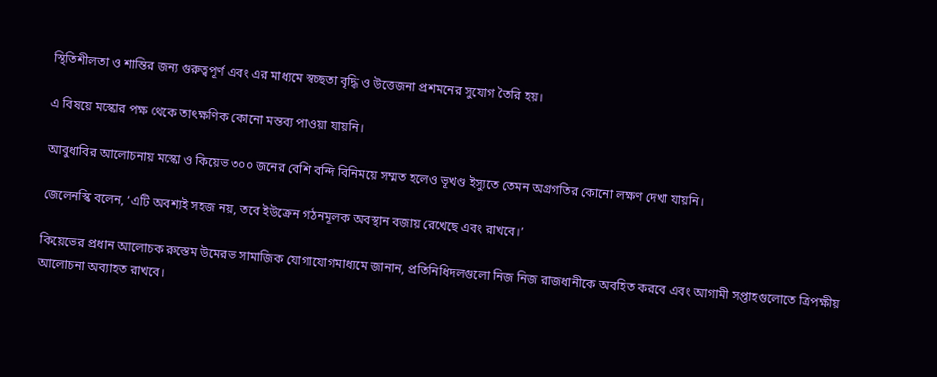স্থিতিশীলতা ও শান্তির জন্য গুরুত্বপূর্ণ এবং এর মাধ্যমে স্বচ্ছতা বৃদ্ধি ও উত্তেজনা প্রশমনের সুযোগ তৈরি হয়।

এ বিষয়ে মস্কোর পক্ষ থেকে তাৎক্ষণিক কোনো মন্তব্য পাওয়া যায়নি।

আবুধাবির আলোচনায় মস্কো ও কিয়েভ ৩০০ জনের বেশি বন্দি বিনিময়ে সম্মত হলেও ভূখণ্ড ইস্যুতে তেমন অগ্রগতির কোনো লক্ষণ দেখা যায়নি।

জেলেনস্কি বলেন, ‘এটি অবশ্যই সহজ নয়, তবে ইউক্রেন গঠনমূলক অবস্থান বজায় রেখেছে এবং রাখবে।’

কিয়েভের প্রধান আলোচক রুস্তেম উমেরভ সামাজিক যোগাযোগমাধ্যমে জানান, প্রতিনিধিদলগুলো নিজ নিজ রাজধানীকে অবহিত করবে এবং আগামী সপ্তাহগুলোতে ত্রিপক্ষীয় আলোচনা অব্যাহত রাখবে।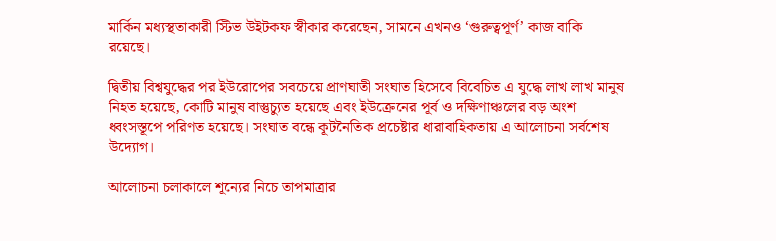মার্কিন মধ্যস্থতাকারী স্টিভ উইটকফ স্বীকার করেছেন, সামনে এখনও ‘গুরুত্বপূর্ণ’ কাজ বাকি রয়েছে।

দ্বিতীয় বিশ্বযুদ্ধের পর ইউরোপের সবচেয়ে প্রাণঘাতী সংঘাত হিসেবে বিবেচিত এ যুদ্ধে লাখ লাখ মানুষ নিহত হয়েছে, কোটি মানুষ বাস্তুচ্যুত হয়েছে এবং ইউক্রেনের পূর্ব ও দক্ষিণাঞ্চলের বড় অংশ ধ্বংসস্তূপে পরিণত হয়েছে। সংঘাত বন্ধে কূটনৈতিক প্রচেষ্টার ধারাবাহিকতায় এ আলোচনা সর্বশেষ উদ্যোগ।

আলোচনা চলাকালে শূন্যের নিচে তাপমাত্রার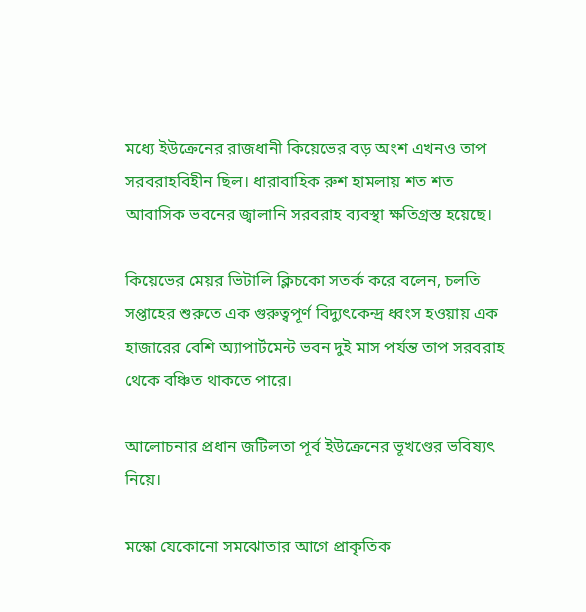মধ্যে ইউক্রেনের রাজধানী কিয়েভের বড় অংশ এখনও তাপ সরবরাহবিহীন ছিল। ধারাবাহিক রুশ হামলায় শত শত আবাসিক ভবনের জ্বালানি সরবরাহ ব্যবস্থা ক্ষতিগ্রস্ত হয়েছে।

কিয়েভের মেয়র ভিটালি ক্লিচকো সতর্ক করে বলেন, চলতি সপ্তাহের শুরুতে এক গুরুত্বপূর্ণ বিদ্যুৎকেন্দ্র ধ্বংস হওয়ায় এক হাজারের বেশি অ্যাপার্টমেন্ট ভবন দুই মাস পর্যন্ত তাপ সরবরাহ থেকে বঞ্চিত থাকতে পারে।

আলোচনার প্রধান জটিলতা পূর্ব ইউক্রেনের ভূখণ্ডের ভবিষ্যৎ নিয়ে।

মস্কো যেকোনো সমঝোতার আগে প্রাকৃতিক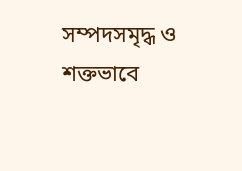সম্পদসমৃদ্ধ ও শক্তভাবে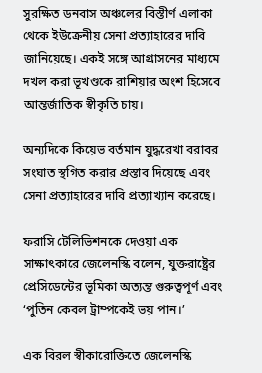সুরক্ষিত ডনবাস অঞ্চলের বিস্তীর্ণ এলাকা থেকে ইউক্রেনীয় সেনা প্রত্যাহারের দাবি জানিয়েছে। একই সঙ্গে আগ্রাসনের মাধ্যমে দখল করা ভূখণ্ডকে রাশিয়ার অংশ হিসেবে আন্তর্জাতিক স্বীকৃতি চায়।

অন্যদিকে কিয়েভ বর্তমান যুদ্ধরেখা বরাবর সংঘাত স্থগিত করার প্রস্তাব দিয়েছে এবং সেনা প্রত্যাহারের দাবি প্রত্যাখ্যান করেছে।

ফরাসি টেলিভিশনকে দেওয়া এক সাক্ষাৎকারে জেলেনস্কি বলেন, যুক্তরাষ্ট্রের প্রেসিডেন্টের ভূমিকা অত্যন্ত গুরুত্বপূর্ণ এবং ‘পুতিন কেবল ট্রাম্পকেই ভয় পান।’

এক বিরল স্বীকারোক্তিতে জেলেনস্কি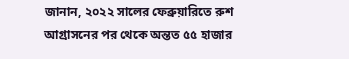জানান, ২০২২ সালের ফেব্রুয়ারিতে রুশ আগ্রাসনের পর থেকে অন্তত ৫৫ হাজার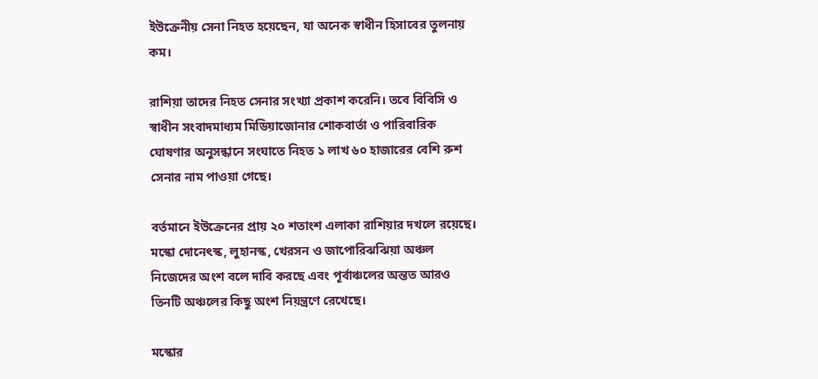ইউক্রেনীয় সেনা নিহত হয়েছেন, যা অনেক স্বাধীন হিসাবের তুলনায় কম।

রাশিয়া তাদের নিহত সেনার সংখ্যা প্রকাশ করেনি। তবে বিবিসি ও স্বাধীন সংবাদমাধ্যম মিডিয়াজোনার শোকবার্তা ও পারিবারিক ঘোষণার অনুসন্ধানে সংঘাতে নিহত ১ লাখ ৬০ হাজারের বেশি রুশ সেনার নাম পাওয়া গেছে।

বর্তমানে ইউক্রেনের প্রায় ২০ শতাংশ এলাকা রাশিয়ার দখলে রয়েছে। মস্কো দোনেৎস্ক, লুহানস্ক, খেরসন ও জাপোরিঝঝিয়া অঞ্চল নিজেদের অংশ বলে দাবি করছে এবং পূর্বাঞ্চলের অন্তত আরও তিনটি অঞ্চলের কিছু অংশ নিয়ন্ত্রণে রেখেছে।

মস্কোর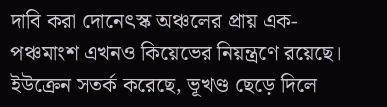দাবি করা দোনেৎস্ক অঞ্চলের প্রায় এক-পঞ্চমাংশ এখনও কিয়েভের নিয়ন্ত্রণে রয়েছে। ইউক্রেন সতর্ক করেছে, ভূখণ্ড ছেড়ে দিলে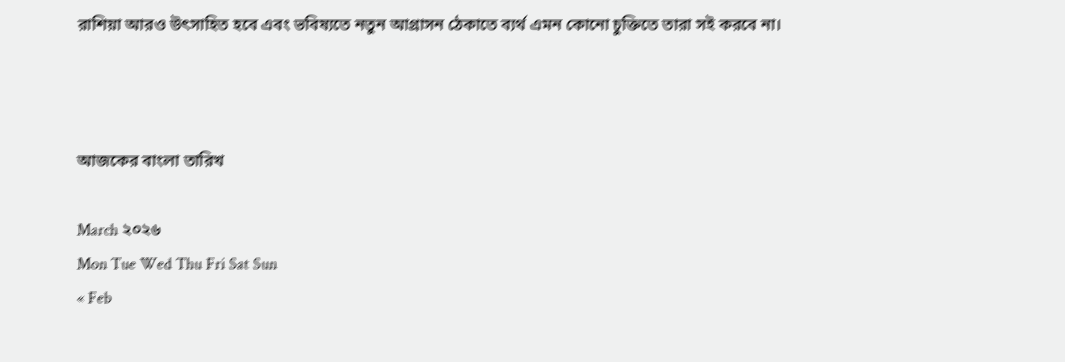রাশিয়া আরও উৎসাহিত হবে এবং ভবিষ্যতে নতুন আগ্রাসন ঠেকাতে ব্যর্থ এমন কোনো চুক্তিতে তারা সই করবে না।



আজকের বাংলা তারিখ

March ২০২৬
Mon Tue Wed Thu Fri Sat Sun
« Feb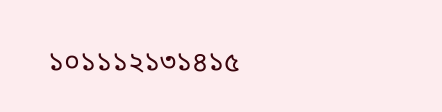১০১১১২১৩১৪১৫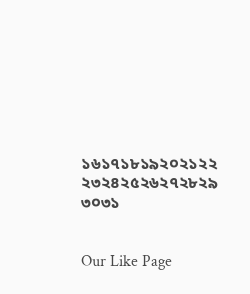১৬১৭১৮১৯২০২১২২
২৩২৪২৫২৬২৭২৮২৯
৩০৩১


Our Like Page